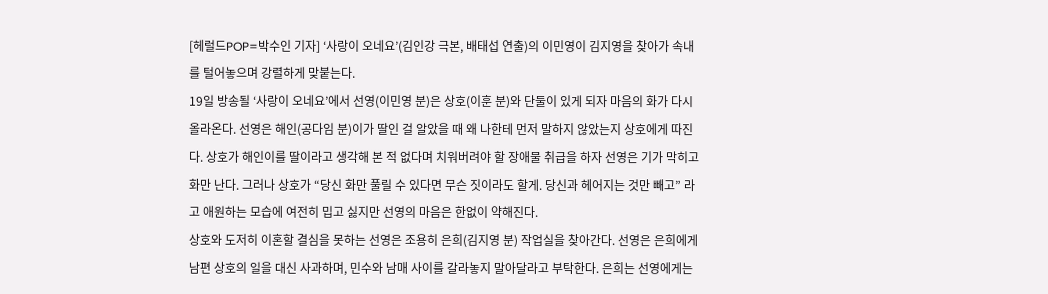[헤럴드POP=박수인 기자] ‘사랑이 오네요’(김인강 극본, 배태섭 연출)의 이민영이 김지영을 찾아가 속내를 털어놓으며 강렬하게 맞붙는다.
19일 방송될 ‘사랑이 오네요’에서 선영(이민영 분)은 상호(이훈 분)와 단둘이 있게 되자 마음의 화가 다시 올라온다. 선영은 해인(공다임 분)이가 딸인 걸 알았을 때 왜 나한테 먼저 말하지 않았는지 상호에게 따진다. 상호가 해인이를 딸이라고 생각해 본 적 없다며 치워버려야 할 장애물 취급을 하자 선영은 기가 막히고 화만 난다. 그러나 상호가 “당신 화만 풀릴 수 있다면 무슨 짓이라도 할게. 당신과 헤어지는 것만 빼고” 라고 애원하는 모습에 여전히 밉고 싫지만 선영의 마음은 한없이 약해진다.
상호와 도저히 이혼할 결심을 못하는 선영은 조용히 은희(김지영 분) 작업실을 찾아간다. 선영은 은희에게 남편 상호의 일을 대신 사과하며, 민수와 남매 사이를 갈라놓지 말아달라고 부탁한다. 은희는 선영에게는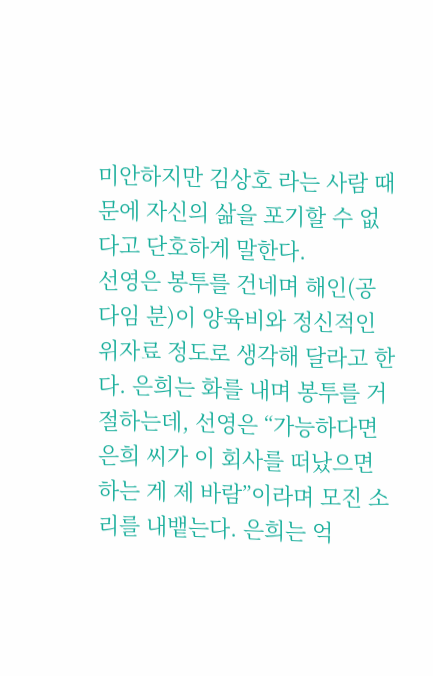미안하지만 김상호 라는 사람 때문에 자신의 삶을 포기할 수 없다고 단호하게 말한다.
선영은 봉투를 건네며 해인(공다임 분)이 양육비와 정신적인 위자료 정도로 생각해 달라고 한다. 은희는 화를 내며 봉투를 거절하는데, 선영은 “가능하다면 은희 씨가 이 회사를 떠났으면 하는 게 제 바람”이라며 모진 소리를 내뱉는다. 은희는 억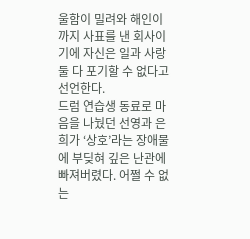울함이 밀려와 해인이까지 사표를 낸 회사이기에 자신은 일과 사랑 둘 다 포기할 수 없다고 선언한다.
드럼 연습생 동료로 마음을 나눴던 선영과 은희가 ‘상호’라는 장애물에 부딪혀 깊은 난관에 빠져버렸다. 어쩔 수 없는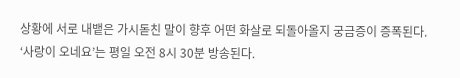상황에 서로 내뱉은 가시돋친 말이 향후 어떤 화살로 되돌아올지 궁금증이 증폭된다.
‘사랑이 오네요’는 평일 오전 8시 30분 방송된다.